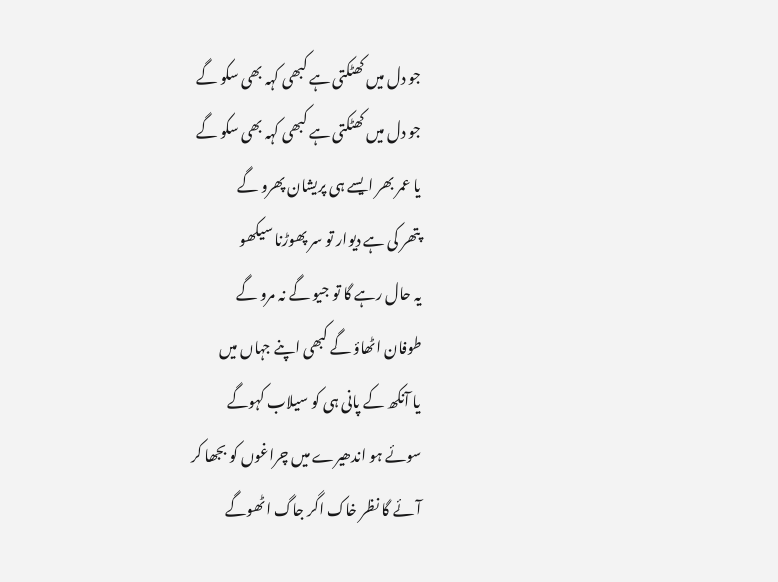جو دل میں کھٹکتی ہے کبھی کہہ بھی سکو گے
جو دل میں کھٹکتی ہے کبھی کہہ بھی سکو گے
یا عمر بھر ایسے ہی پریشان پھرو گے
پتھر کی ہے دیوار تو سر پھوڑنا سیکھو
یہ حال رہے گا تو جیو گے نہ مرو گے
طوفان اٹھاؤ گے کبھی اپنے جہاں میں
یا آنکھ کے پانی ہی کو سیلاب کہوگے
سوئے ہو اندھیرے میں چراغوں کو بجھا کر
آئے گا نظر خاک اگر جاگ اٹھوگے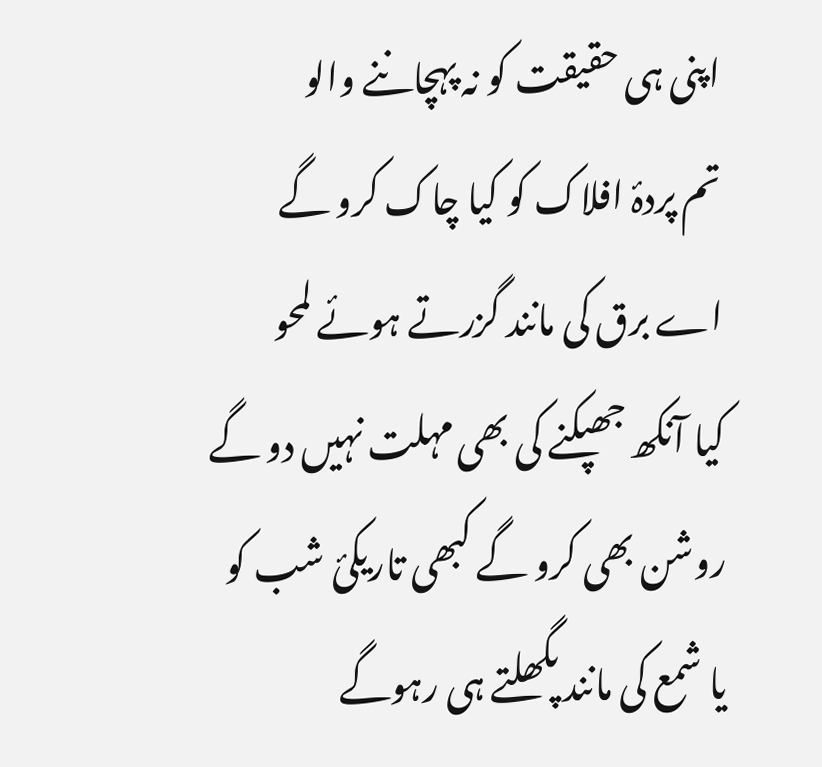اپنی ہی حقیقت کو نہ پہچاننے والو
تم پردۂ افلاک کو کیا چاک کرو گے
اے برق کی مانند گزرتے ہوئے لمحو
کیا آنکھ جھپکنے کی بھی مہلت نہیں دو گے
روشن بھی کرو گے کبھی تاریکئ شب کو
یا شمع کی مانند پگھلتے ہی رہوگے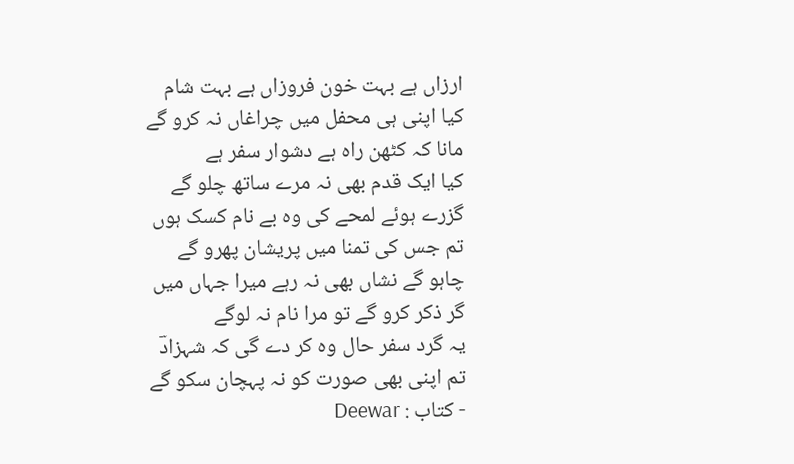ارزاں ہے بہت خون فروزاں ہے بہت شام
کیا اپنی ہی محفل میں چراغاں نہ کرو گے
مانا کہ کٹھن راہ ہے دشوار سفر ہے
کیا ایک قدم بھی نہ مرے ساتھ چلو گے
گزرے ہوئے لمحے کی وہ بے نام کسک ہوں
تم جس کی تمنا میں پریشان پھرو گے
چاہو گے نشاں بھی نہ رہے میرا جہاں میں
گر ذکر کرو گے تو مرا نام نہ لوگے
یہ گرد سفر حال وہ کر دے گی کہ شہزادؔ
تم اپنی بھی صورت کو نہ پہچان سکو گے
- کتاب : Deewar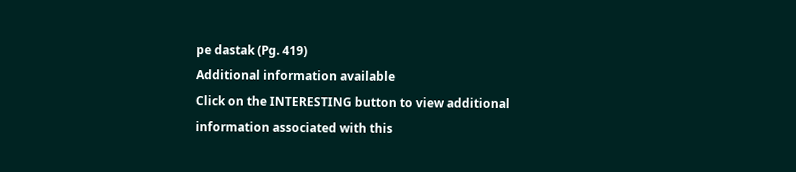pe dastak (Pg. 419)
Additional information available
Click on the INTERESTING button to view additional information associated with this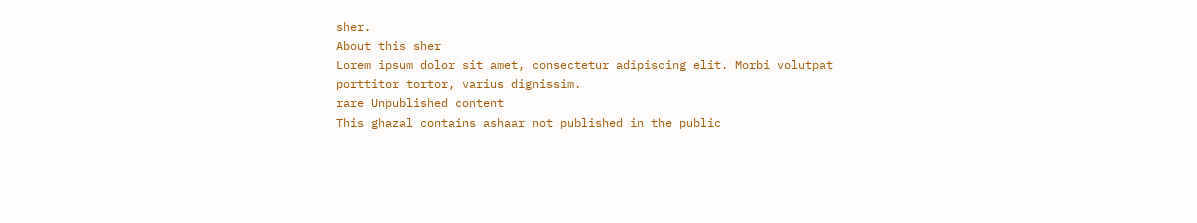sher.
About this sher
Lorem ipsum dolor sit amet, consectetur adipiscing elit. Morbi volutpat porttitor tortor, varius dignissim.
rare Unpublished content
This ghazal contains ashaar not published in the public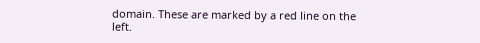domain. These are marked by a red line on the left.